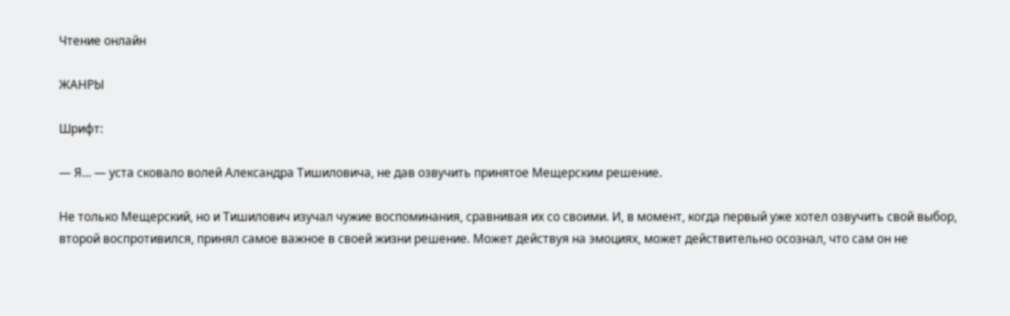Чтение онлайн

ЖАНРЫ

Шрифт:

— Я… — уста сковало волей Александра Тишиловича, не дав озвучить принятое Мещерским решение.

Не только Мещерский, но и Тишилович изучал чужие воспоминания, сравнивая их со своими. И, в момент, когда первый уже хотел озвучить свой выбор, второй воспротивился, принял самое важное в своей жизни решение. Может действуя на эмоциях, может действительно осознал, что сам он не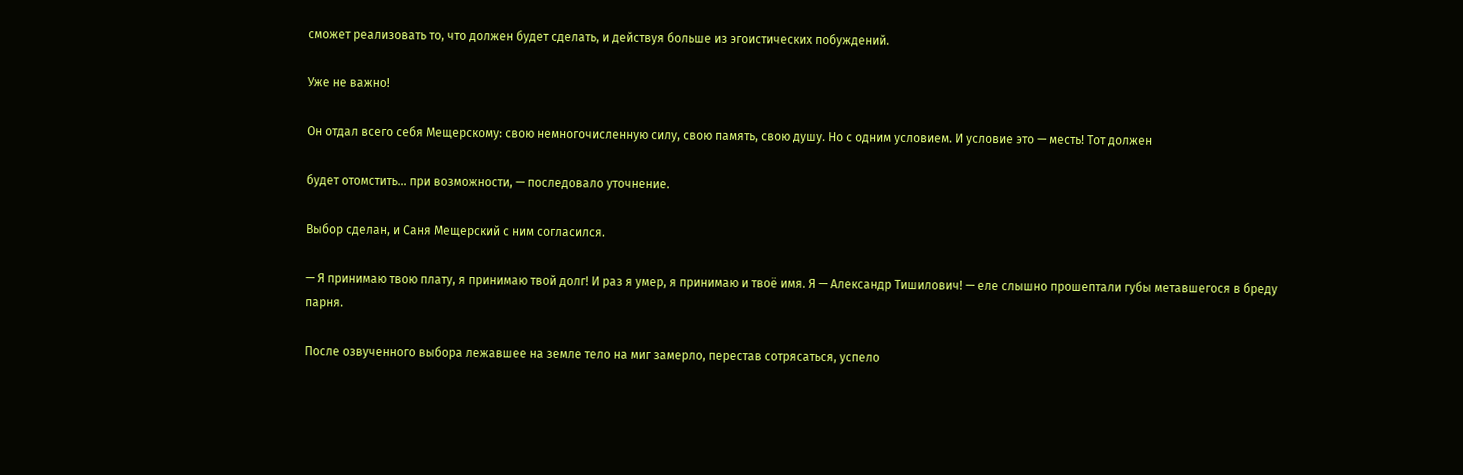сможет реализовать то, что должен будет сделать, и действуя больше из эгоистических побуждений.

Уже не важно!

Он отдал всего себя Мещерскому: свою немногочисленную силу, свою память, свою душу. Но с одним условием. И условие это — месть! Тот должен

будет отомстить… при возможности, — последовало уточнение.

Выбор сделан, и Саня Мещерский с ним согласился.

— Я принимаю твою плату, я принимаю твой долг! И раз я умер, я принимаю и твоё имя. Я — Александр Тишилович! — еле слышно прошептали губы метавшегося в бреду парня.

После озвученного выбора лежавшее на земле тело на миг замерло, перестав сотрясаться, успело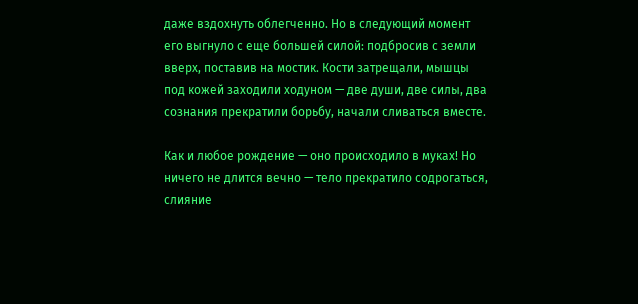даже вздохнуть облегченно. Но в следующий момент его выгнуло с еще большей силой: подбросив с земли вверх, поставив на мостик. Кости затрещали, мышцы под кожей заходили ходуном — две души, две силы, два сознания прекратили борьбу, начали сливаться вместе.

Как и любое рождение — оно происходило в муках! Но ничего не длится вечно — тело прекратило содрогаться, слияние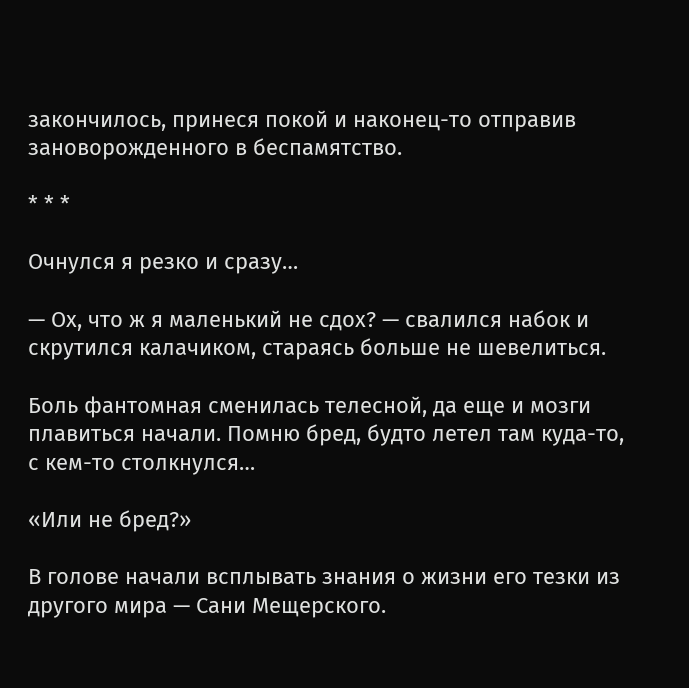закончилось, принеся покой и наконец-то отправив зановорожденного в беспамятство.

* * *

Очнулся я резко и сразу…

— Ох, что ж я маленький не сдох? — свалился набок и скрутился калачиком, стараясь больше не шевелиться.

Боль фантомная сменилась телесной, да еще и мозги плавиться начали. Помню бред, будто летел там куда-то, с кем-то столкнулся…

«Или не бред?»

В голове начали всплывать знания о жизни его тезки из другого мира — Сани Мещерского.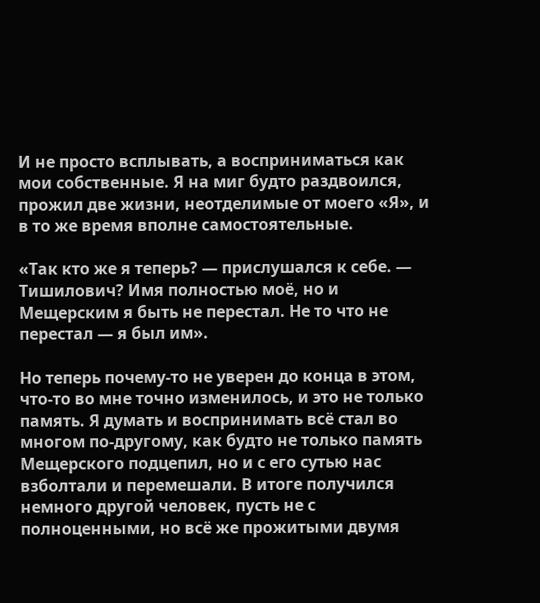И не просто всплывать, а восприниматься как мои собственные. Я на миг будто раздвоился, прожил две жизни, неотделимые от моего «Я», и в то же время вполне самостоятельные.

«Так кто же я теперь? — прислушался к себе. — Тишилович? Имя полностью моё, но и Мещерским я быть не перестал. Не то что не перестал — я был им».

Но теперь почему-то не уверен до конца в этом, что-то во мне точно изменилось, и это не только память. Я думать и воспринимать всё стал во многом по-другому, как будто не только память Мещерского подцепил, но и с его сутью нас взболтали и перемешали. В итоге получился немного другой человек, пусть не с полноценными, но всё же прожитыми двумя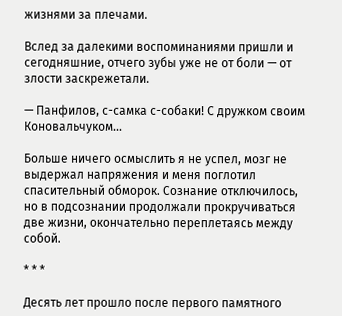жизнями за плечами.

Вслед за далекими воспоминаниями пришли и сегодняшние, отчего зубы уже не от боли — от злости заскрежетали.

— Панфилов, с-самка с-собаки! С дружком своим Коновальчуком…

Больше ничего осмыслить я не успел, мозг не выдержал напряжения и меня поглотил спасительный обморок. Сознание отключилось, но в подсознании продолжали прокручиваться две жизни, окончательно переплетаясь между собой.

* * *

Десять лет прошло после первого памятного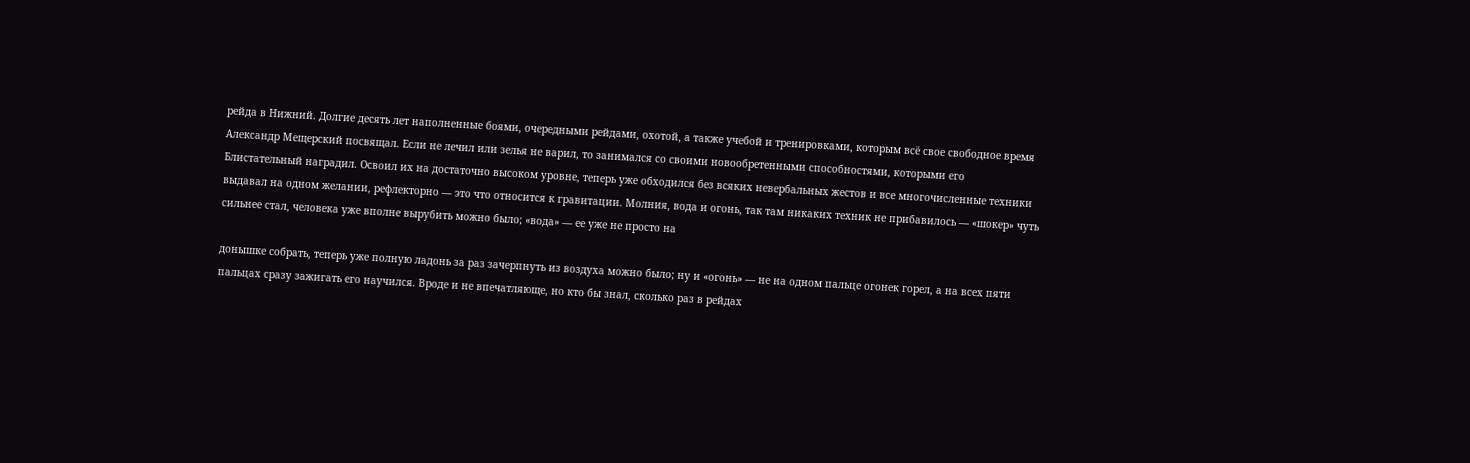рейда в Нижний. Долгие десять лет наполненные боями, очередными рейдами, охотой, а также учебой и тренировками, которым всё свое свободное время Александр Мещерский посвящал. Если не лечил или зелья не варил, то занимался со своими новообретенными способностями, которыми его Блистательный наградил. Освоил их на достаточно высоком уровне, теперь уже обходился без всяких невербальных жестов и все многочисленные техники выдавал на одном желании, рефлекторно — это что относится к гравитации. Молния, вода и огонь, так там никаких техник не прибавилось — «шокер» чуть сильнее стал, человека уже вполне вырубить можно было; «вода» — ее уже не просто на

донышке собрать, теперь уже полную ладонь за раз зачерпнуть из воздуха можно было; ну и «огонь» — не на одном пальце огонек горел, а на всех пяти пальцах сразу зажигать его научился. Вроде и не впечатляюще, но кто бы знал, сколько раз в рейдах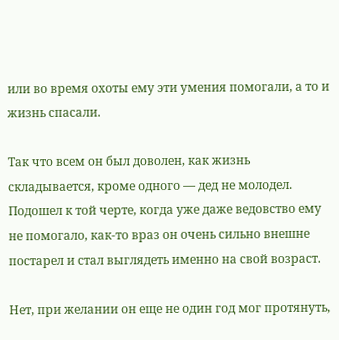или во время охоты ему эти умения помогали, а то и жизнь спасали.

Так что всем он был доволен, как жизнь складывается, кроме одного — дед не молодел. Подошел к той черте, когда уже даже ведовство ему не помогало, как-то враз он очень сильно внешне постарел и стал выглядеть именно на свой возраст.

Нет, при желании он еще не один год мог протянуть,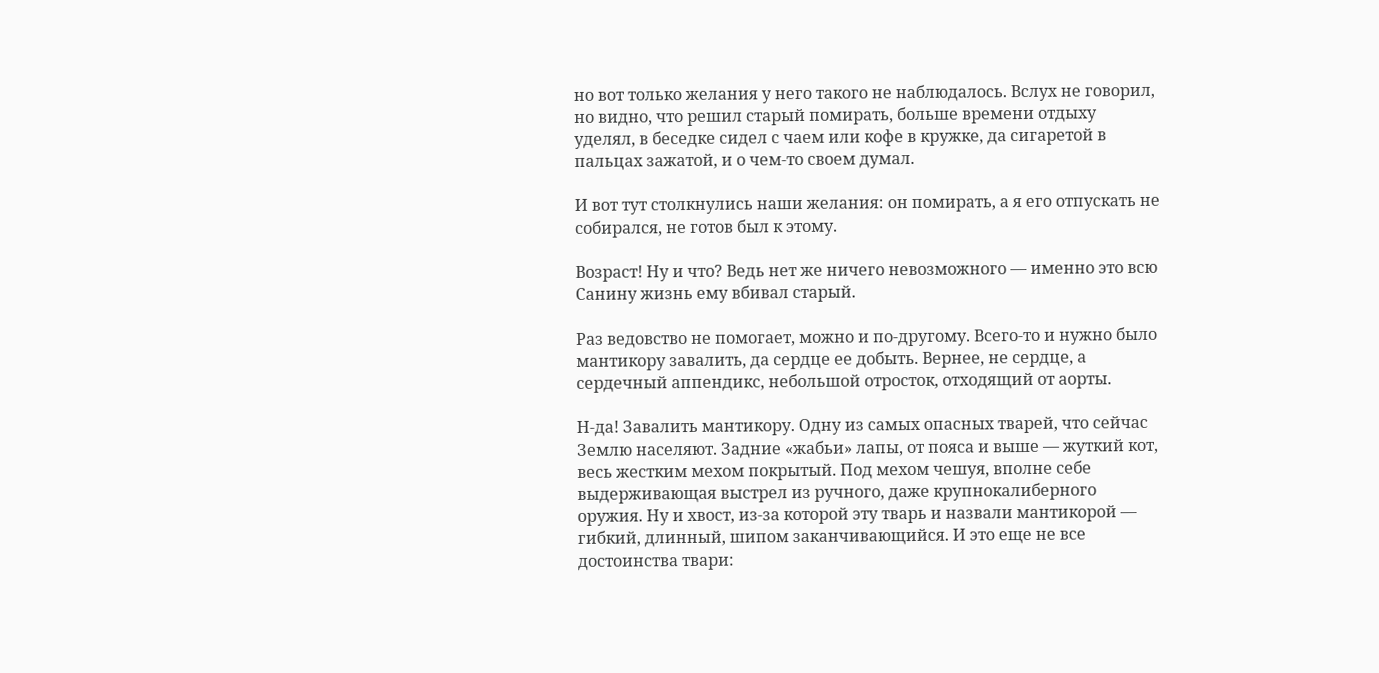но вот только желания у него такого не наблюдалось. Вслух не говорил, но видно, что решил старый помирать, больше времени отдыху уделял, в беседке сидел с чаем или кофе в кружке, да сигаретой в пальцах зажатой, и о чем-то своем думал.

И вот тут столкнулись наши желания: он помирать, а я его отпускать не собирался, не готов был к этому.

Возраст! Ну и что? Ведь нет же ничего невозможного — именно это всю Санину жизнь ему вбивал старый.

Раз ведовство не помогает, можно и по-другому. Всего-то и нужно было мантикору завалить, да сердце ее добыть. Вернее, не сердце, а сердечный аппендикс, небольшой отросток, отходящий от аорты.

Н-да! Завалить мантикору. Одну из самых опасных тварей, что сейчас Землю населяют. Задние «жабьи» лапы, от пояса и выше — жуткий кот, весь жестким мехом покрытый. Под мехом чешуя, вполне себе выдерживающая выстрел из ручного, даже крупнокалиберного оружия. Ну и хвост, из-за которой эту тварь и назвали мантикорой — гибкий, длинный, шипом заканчивающийся. И это еще не все достоинства твари: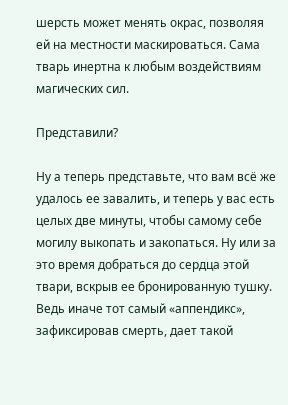шерсть может менять окрас, позволяя ей на местности маскироваться. Сама тварь инертна к любым воздействиям магических сил.

Представили?

Ну а теперь представьте, что вам всё же удалось ее завалить, и теперь у вас есть целых две минуты, чтобы самому себе могилу выкопать и закопаться. Ну или за это время добраться до сердца этой твари, вскрыв ее бронированную тушку. Ведь иначе тот самый «аппендикс», зафиксировав смерть, дает такой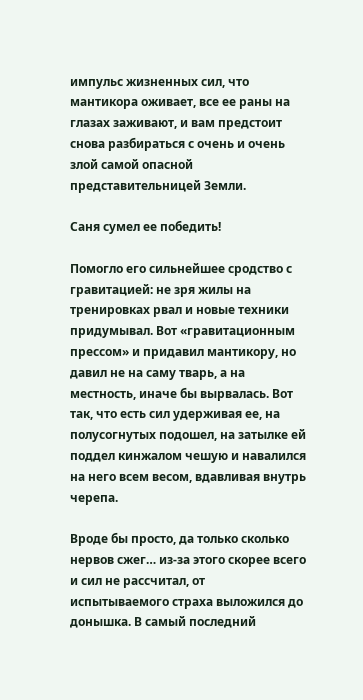импульс жизненных сил, что мантикора оживает, все ее раны на глазах заживают, и вам предстоит снова разбираться с очень и очень злой самой опасной представительницей Земли.

Саня сумел ее победить!

Помогло его сильнейшее сродство с гравитацией: не зря жилы на тренировках рвал и новые техники придумывал. Вот «гравитационным прессом» и придавил мантикору, но давил не на саму тварь, а на местность, иначе бы вырвалась. Вот так, что есть сил удерживая ее, на полусогнутых подошел, на затылке ей поддел кинжалом чешую и навалился на него всем весом, вдавливая внутрь черепа.

Вроде бы просто, да только сколько нервов сжег… из-за этого скорее всего и сил не рассчитал, от испытываемого страха выложился до донышка. В самый последний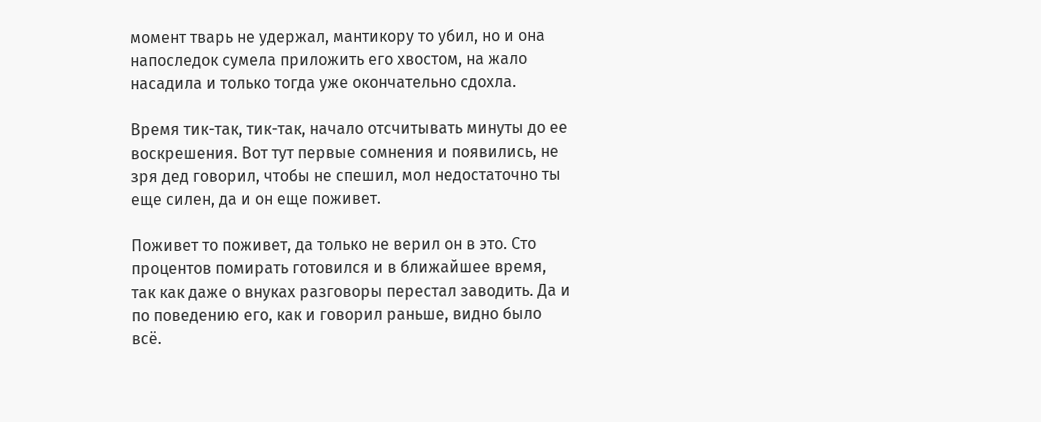момент тварь не удержал, мантикору то убил, но и она напоследок сумела приложить его хвостом, на жало насадила и только тогда уже окончательно сдохла.

Время тик-так, тик-так, начало отсчитывать минуты до ее воскрешения. Вот тут первые сомнения и появились, не зря дед говорил, чтобы не спешил, мол недостаточно ты еще силен, да и он еще поживет.

Поживет то поживет, да только не верил он в это. Сто процентов помирать готовился и в ближайшее время, так как даже о внуках разговоры перестал заводить. Да и по поведению его, как и говорил раньше, видно было всё.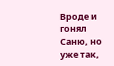Вроде и гонял Саню, но уже так,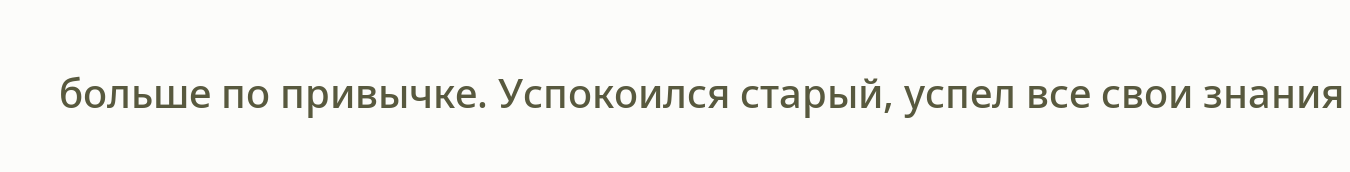больше по привычке. Успокоился старый, успел все свои знания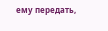ему передать,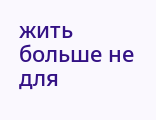жить больше не для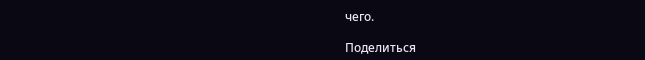чего.

Поделиться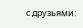с друзьями: